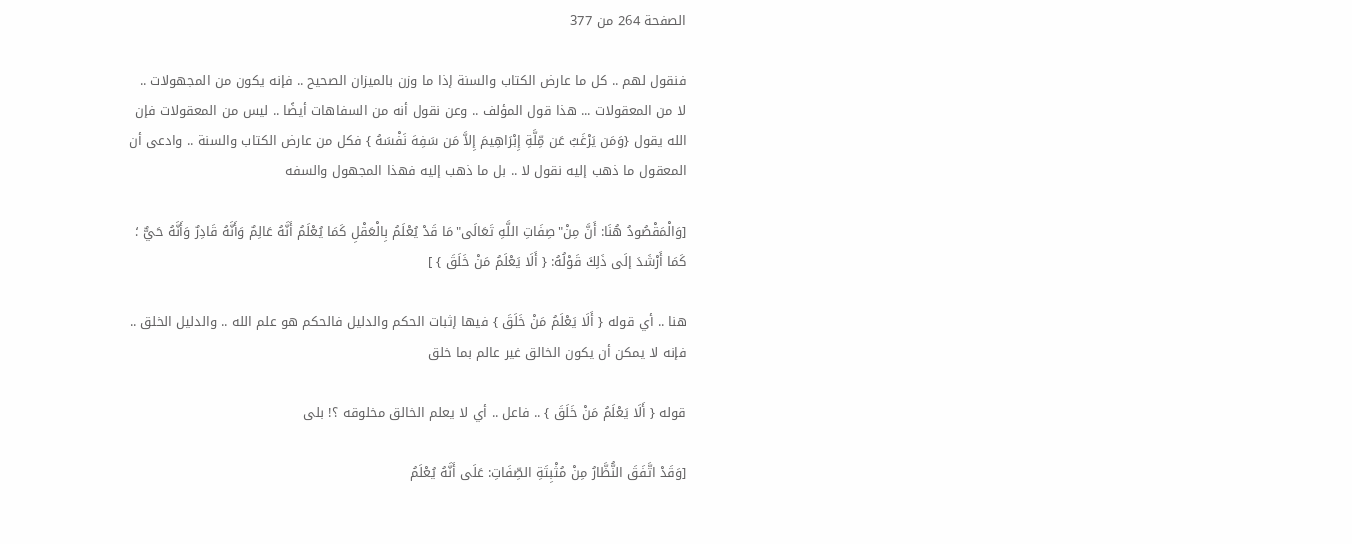الصفحة 264 من 377

فنقول لهم .. كل ما عارض الكتاب والسنة إذا ما وزن بالميزان الصحيح .. فإنه يكون من المجهولات .. لا من المعقولات ... هذا قول المؤلف .. وعن نقول أنه من السفاهات أيضًا .. ليس من المعقولات فإن الله يقول {وَمَن يَرْغَبُ عَن مِّلَّةِ إِبْرَاهِيمَ إِلاَّ مَن سَفِهَ نَفْسَهُ } فكل من عارض الكتاب والسنة .. وادعى أن المعقول ما ذهب إليه نقول لا .. بل ما ذهب إليه فهذا المجهول والسفه

[وَالْمَقْصُودُ هُنَا: أَنَّ مِنْ"صِفَاتِ اللَّهِ تَعَالَى"مَا قَدْ يُعْلَمُ بِالْعَقْلِ كَمَا يُعْلَمُ أَنَّهُ عَالِمٌ وَأَنَّهُ قَادِرٌ وَأَنَّهُ حَيٌّ ؛ كَمَا أَرْشَدَ إلَى ذَلِكَ قَوْلُهُ: { أَلَا يَعْلَمُ مَنْ خَلَقَ } ]

هنا .. أي قوله { أَلَا يَعْلَمُ مَنْ خَلَقَ } فيها إثبات الحكم والدليل فالحكم هو علم الله .. والدليل الخلق .. فإنه لا يمكن أن يكون الخالق غير عالم بما خلق

قوله { أَلَا يَعْلَمُ مَنْ خَلَقَ } .. فاعل .. أي لا يعلم الخالق مخلوقه ؟! بلى

[وَقَدْ اتَّفَقَ النُّظَّارُ مِنْ مُثْبِتَةِ الصِّفَاتِ: عَلَى أَنَّهُ يُعْلَمُ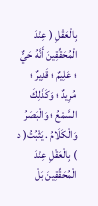بِالْعَقْلِ ( عِنْدَ الْمُحَقِّقِينَ أَنَّهُ حَيٌّ ؛ عَلِيمٌ ؛ قَدِيرٌ ؛ مُرِيدٌ ؛ وَكَذَلِكَ السَّمْعُ ؛ وَالْبَصَرُ وَالْكَلَامُ . يَثْبُتُ( د ) بِالْعَقْلِ عِنْدَ الْمُحَقِّقِينَ بَلْ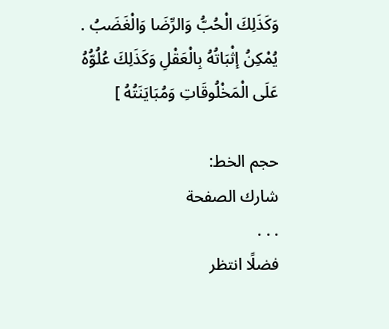وَكَذَلِكَ الْحُبُّ وَالرِّضَا وَالْغَضَبُ . يُمْكِنُ إثْبَاتُهُ بِالْعَقْلِ وَكَذَلِكَ عُلُوُّهُ عَلَى الْمَخْلُوقَاتِ وَمُبَايَنَتُهُ ]

حجم الخط:
شارك الصفحة
. . .
فضلًا انتظر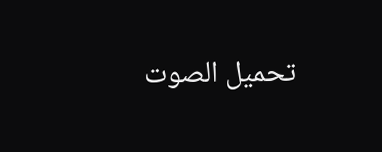تحميل الصوت